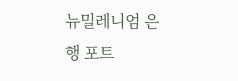뉴밀레니엄 은행 포트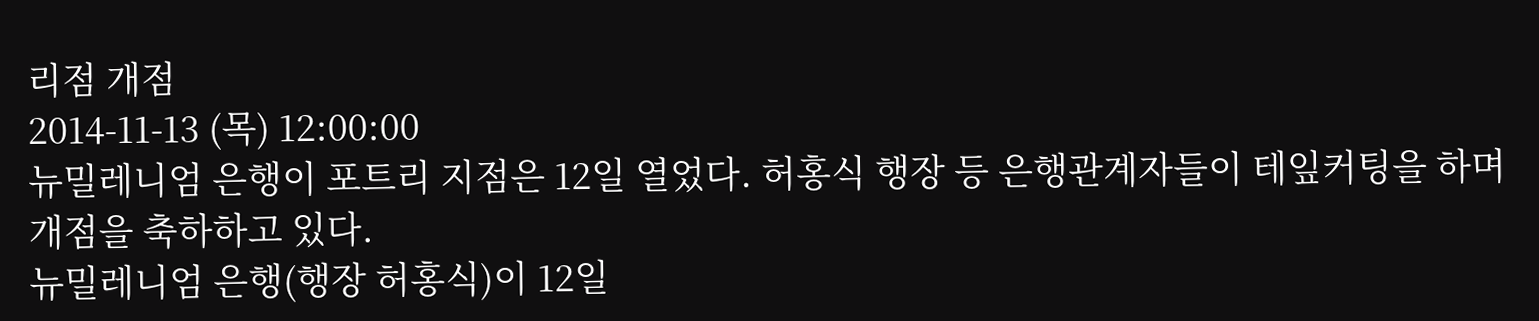리점 개점
2014-11-13 (목) 12:00:00
뉴밀레니엄 은행이 포트리 지점은 12일 열었다. 허홍식 행장 등 은행관계자들이 테잎커팅을 하며 개점을 축하하고 있다.
뉴밀레니엄 은행(행장 허홍식)이 12일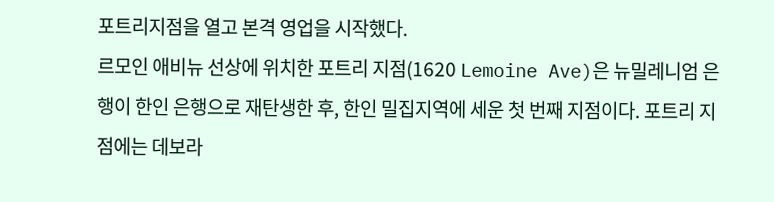포트리지점을 열고 본격 영업을 시작했다.
르모인 애비뉴 선상에 위치한 포트리 지점(1620 Lemoine Ave)은 뉴밀레니엄 은행이 한인 은행으로 재탄생한 후, 한인 밀집지역에 세운 첫 번째 지점이다. 포트리 지점에는 데보라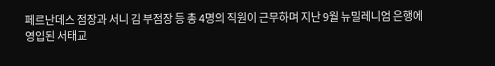페르난데스 점장과 서니 김 부점장 등 총 4명의 직원이 근무하며 지난 9월 뉴밀레니엄 은행에 영입된 서태교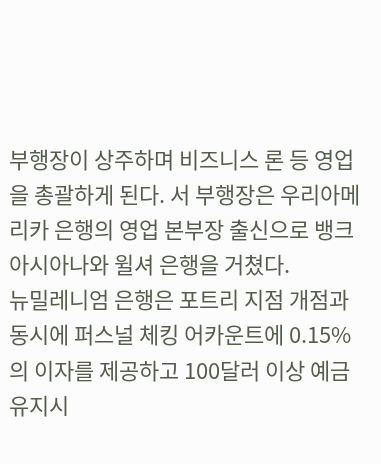부행장이 상주하며 비즈니스 론 등 영업을 총괄하게 된다. 서 부행장은 우리아메리카 은행의 영업 본부장 출신으로 뱅크 아시아나와 윌셔 은행을 거쳤다.
뉴밀레니엄 은행은 포트리 지점 개점과 동시에 퍼스널 체킹 어카운트에 0.15%의 이자를 제공하고 100달러 이상 예금 유지시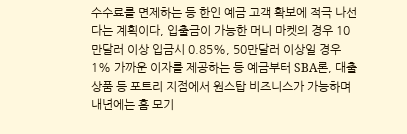수수료를 면제하는 등 한인 예금 고객 확보에 적극 나선다는 계획이다, 입출금이 가능한 머니 마켓의 경우 10만달러 이상 입금시 0.85%, 50만달러 이상일 경우 1% 가까운 이자를 제공하는 등 예금부터 SBA론, 대출 상품 등 포트리 지점에서 원스탑 비즈니스가 가능하며 내년에는 홈 모기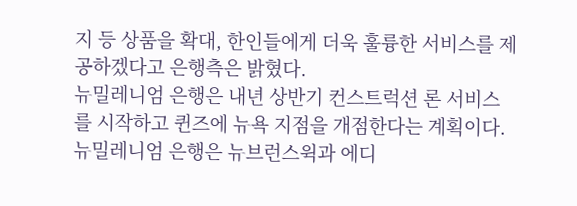지 등 상품을 확대, 한인들에게 더욱 훌륭한 서비스를 제공하겠다고 은행측은 밝혔다.
뉴밀레니엄 은행은 내년 상반기 컨스트럭션 론 서비스를 시작하고 퀸즈에 뉴욕 지점을 개점한다는 계획이다. 뉴밀레니엄 은행은 뉴브런스윅과 에디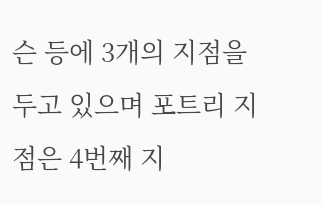슨 등에 3개의 지점을 두고 있으며 포트리 지점은 4번째 지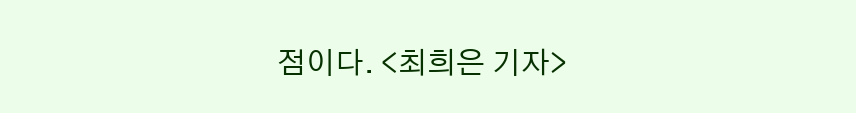점이다. <최희은 기자>